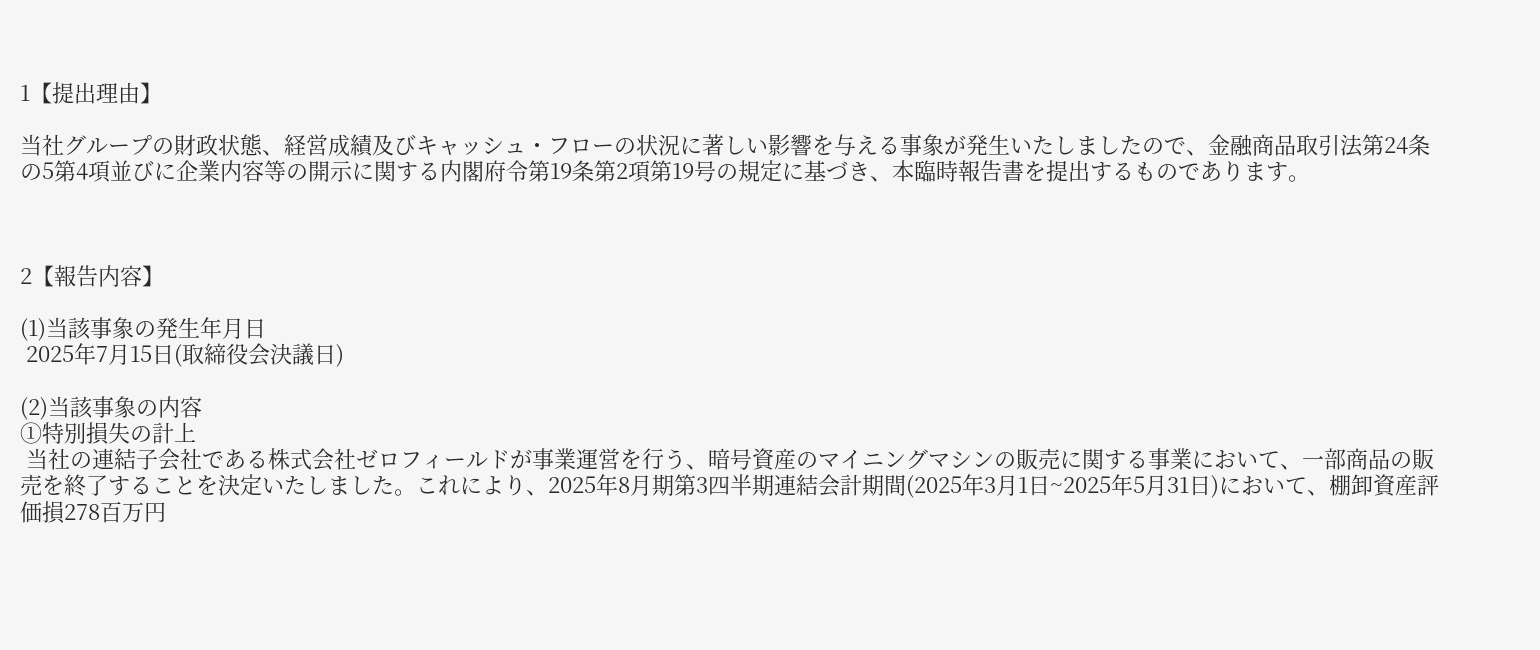1【提出理由】

当社グループの財政状態、経営成績及びキャッシュ・フローの状況に著しい影響を与える事象が発生いたしましたので、金融商品取引法第24条の5第4項並びに企業内容等の開示に関する内閣府令第19条第2項第19号の規定に基づき、本臨時報告書を提出するものであります。



2【報告内容】

(1)当該事象の発生年月日
 2025年7月15日(取締役会決議日)

(2)当該事象の内容
①特別損失の計上
 当社の連結子会社である株式会社ゼロフィールドが事業運営を行う、暗号資産のマイニングマシンの販売に関する事業において、一部商品の販売を終了することを決定いたしました。これにより、2025年8月期第3四半期連結会計期間(2025年3月1日~2025年5月31日)において、棚卸資産評価損278百万円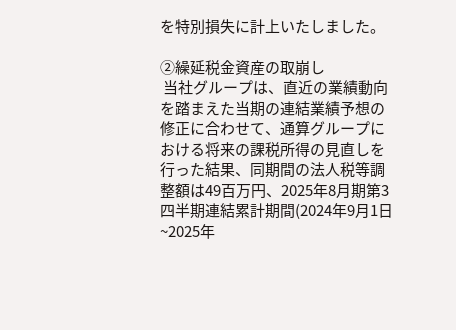を特別損失に計上いたしました。

②繰延税金資産の取崩し
 当社グループは、直近の業績動向を踏まえた当期の連結業績予想の修正に合わせて、通算グループにおける将来の課税所得の見直しを行った結果、同期間の法人税等調整額は49百万円、2025年8月期第3四半期連結累計期間(2024年9月1日~2025年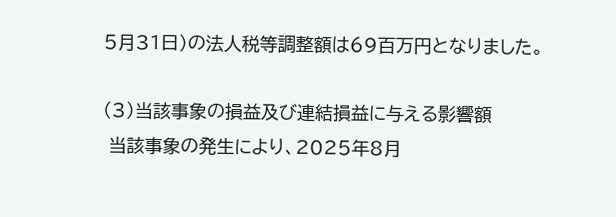5月31日)の法人税等調整額は69百万円となりました。

(3)当該事象の損益及び連結損益に与える影響額
 当該事象の発生により、2025年8月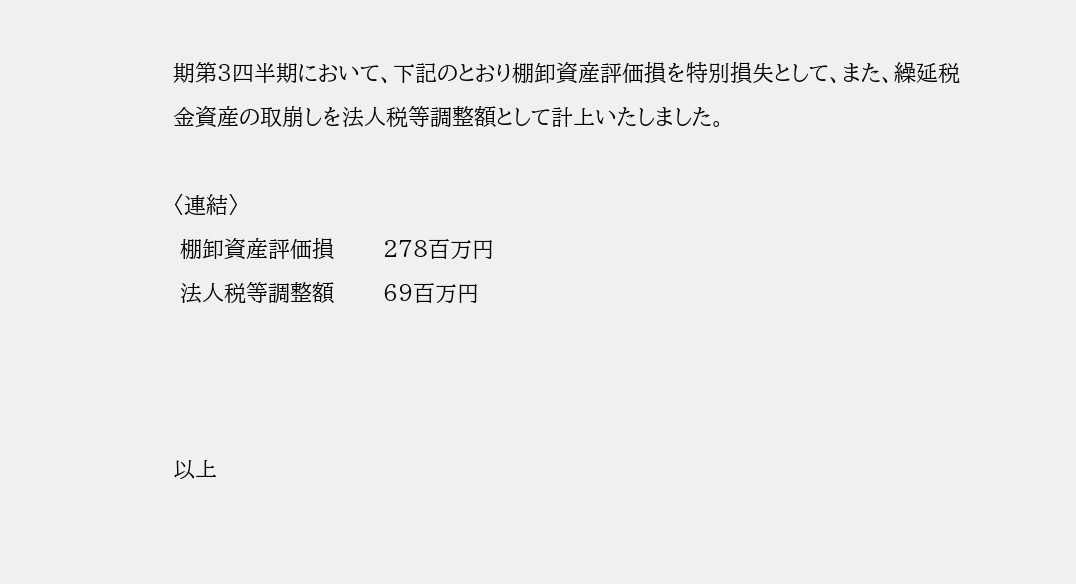期第3四半期において、下記のとおり棚卸資産評価損を特別損失として、また、繰延税金資産の取崩しを法人税等調整額として計上いたしました。

〈連結〉
 棚卸資産評価損       278百万円
 法人税等調整額       69百万円



以上